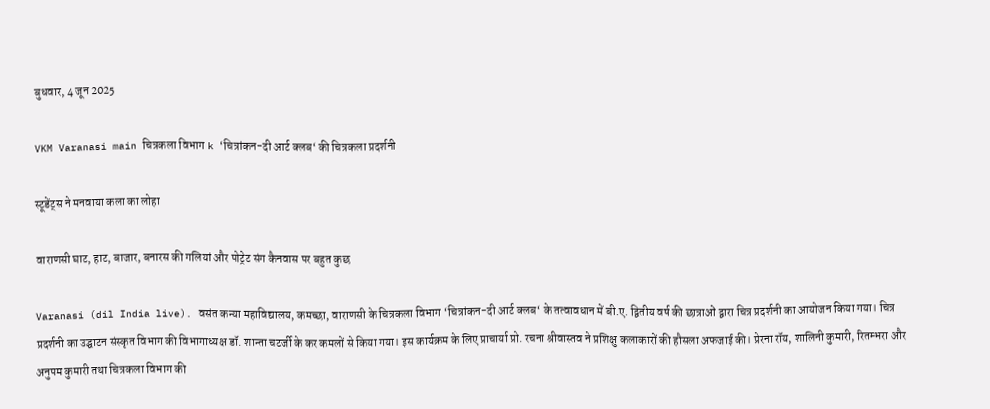बुधवार, 4 जून 2025

VKM Varanasi main चित्रकला विभाग k ‘चित्रांकन-दी आर्ट क्लब‘ की चित्रकला प्रदर्शनी

स्टूडेंट्स ने मनवाया कला का लोहा

वाराणसी घाट, हाट, बाजार, बनारस की गलियां और पोट्रेट संग कैनवास पर बहुत कुछ

Varanasi (dil India live). वसंत कन्या महाविद्यालय, कमच्छा, वाराणसी के चित्रकला विभाग ‘चित्रांकन-दी आर्ट क्लब‘ के तत्वावधान में बी.ए. द्वितीय वर्ष की छात्राओं द्वारा चित्र प्रदर्शनी का आयोजन किया गया। चित्र प्रदर्शनी का उद्घाटन संस्कृत विभाग की विभागाध्यक्ष डॉ. शान्ता चटर्जी के कर कमलों से किया गया। इस कार्यक्रम के लिए प्राचार्या प्रो. रचना श्रीवास्तव ने प्रशिक्षु कलाकारों की हौसला अफजाई की। प्रेरना रॉय, शालिनी कुमारी, रितम्भरा और अनुपम कुमारी तथा चित्रकला विभाग की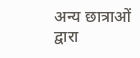अन्य छात्राओं द्वारा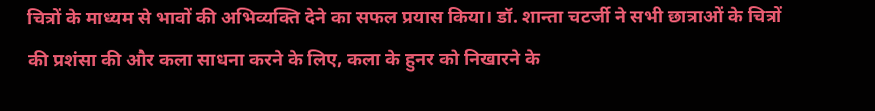चित्रों के माध्यम से भावों की अभिव्यक्ति देने का सफल प्रयास किया। डॉ. शान्ता चटर्जी ने सभी छात्राओं के चित्रों की प्रशंसा की और कला साधना करने के लिए, कला के हुनर को निखारने के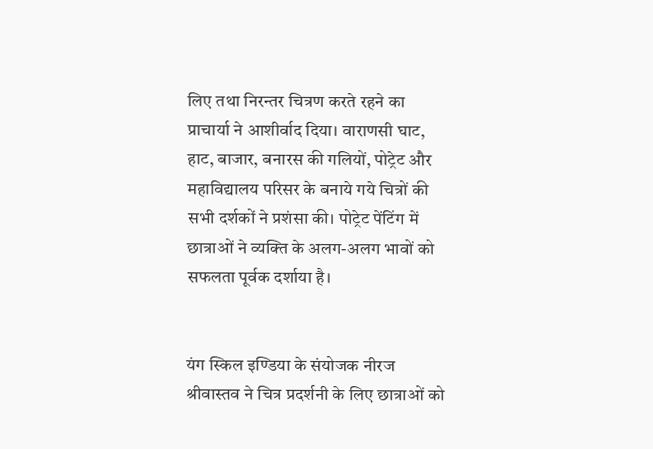लिए तथा निरन्तर चित्रण करते रहने का प्राचार्या ने आशीर्वाद दिया। वाराणसी घाट, हाट, बाजार, बनारस की गलियों, पोट्रेट और महाविद्यालय परिसर के बनाये गये चित्रों की सभी दर्शकों ने प्रशंसा की। पोट्रेट पेंटिंग में छात्राओं ने व्यक्ति के अलग-अलग भावों को सफलता पूर्वक दर्शाया है।


यंग स्किल इण्डिया के संयोजक नीरज श्रीवास्तव ने चित्र प्रदर्शनी के लिए छात्राओं को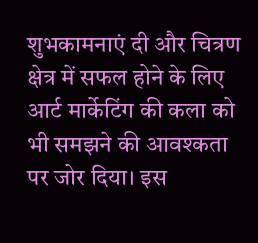शुभकामनाएं दी और चित्रण क्षेत्र में सफल होने के लिए आर्ट मार्केटिंग की कला को भी समझने की आवश्कता पर जोर दिया। इस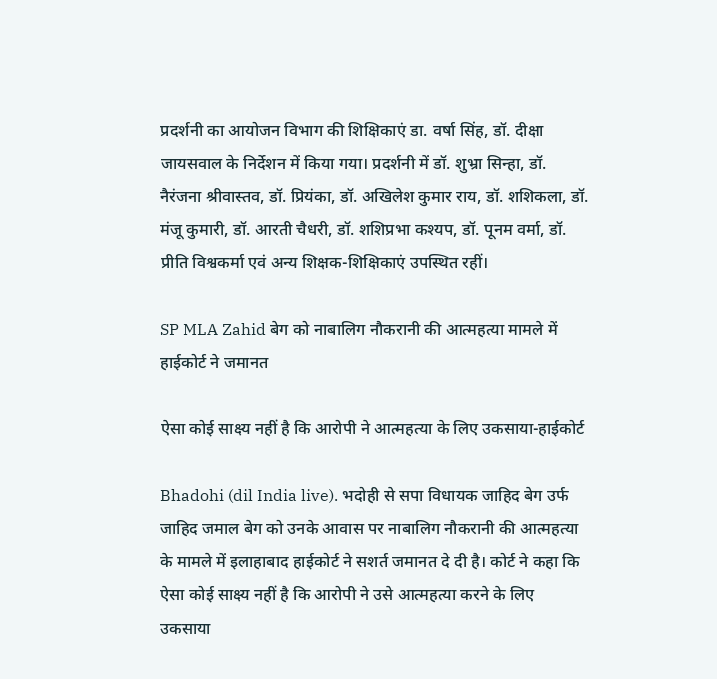प्रदर्शनी का आयोजन विभाग की शिक्षिकाएं डा. वर्षा सिंह, डॉ. दीक्षा जायसवाल के निर्देशन में किया गया। प्रदर्शनी में डॉ. शुभ्रा सिन्हा, डॉ. नैरंजना श्रीवास्तव, डॉ. प्रियंका, डॉ. अखिलेश कुमार राय, डॉ. शशिकला, डॉ. मंजू कुमारी, डॉ. आरती चैधरी, डॉ. शशिप्रभा कश्यप, डॉ. पूनम वर्मा, डॉ. प्रीति विश्वकर्मा एवं अन्य शिक्षक-शिक्षिकाएं उपस्थित रहीं।

SP MLA Zahid बेग को नाबालिग नौकरानी की आत्महत्या मामले में हाईकोर्ट ने जमानत

ऐसा कोई साक्ष्य नहीं है कि आरोपी ने आत्महत्या के लिए उकसाया-हाईकोर्ट

Bhadohi (dil India live). भदोही से सपा विधायक जाहिद बेग उर्फ जाहिद जमाल बेग को उनके आवास पर नाबालिग नौकरानी की आत्महत्या के मामले में इलाहाबाद हाईकोर्ट ने सशर्त जमानत दे दी है। कोर्ट ने कहा कि ऐसा कोई साक्ष्य नहीं है कि आरोपी ने उसे आत्महत्या करने के लिए उकसाया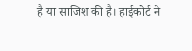है या साजिश की है। हाईकोर्ट ने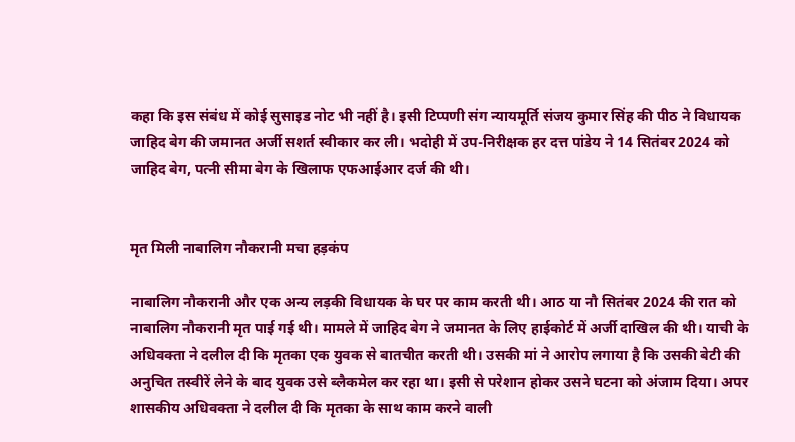कहा कि इस संबंध में कोई सुसाइड नोट भी नहीं है। इसी टिप्पणी संग न्यायमूर्ति संजय कुमार सिंह की पीठ ने विधायक जाहिद बेग की जमानत अर्जी सशर्त स्वीकार कर ली। भदोही में उप-निरीक्षक हर दत्त पांडेय ने 14 सितंबर 2024 को जाहिद बेग, पत्नी सीमा बेग के खिलाफ एफआईआर दर्ज की थी।


मृत मिली नाबालिग नौकरानी मचा हड़कंप

नाबालिग नौकरानी और एक अन्य लड़की विधायक के घर पर काम करती थी। आठ या नौ सितंबर 2024 की रात को नाबालिग नौकरानी मृत पाई गई थी। मामले में जाहिद बेग ने जमानत के लिए हाईकोर्ट में अर्जी दाखिल की थी। याची के अधिवक्ता ने दलील दी कि मृतका एक युवक से बातचीत करती थी। उसकी मां ने आरोप लगाया है कि उसकी बेटी की अनुचित तस्वीरें लेने के बाद युवक उसे ब्लैकमेल कर रहा था। इसी से परेशान होकर उसने घटना को अंजाम दिया। अपर शासकीय अधिवक्ता ने दलील दी कि मृतका के साथ काम करने वाली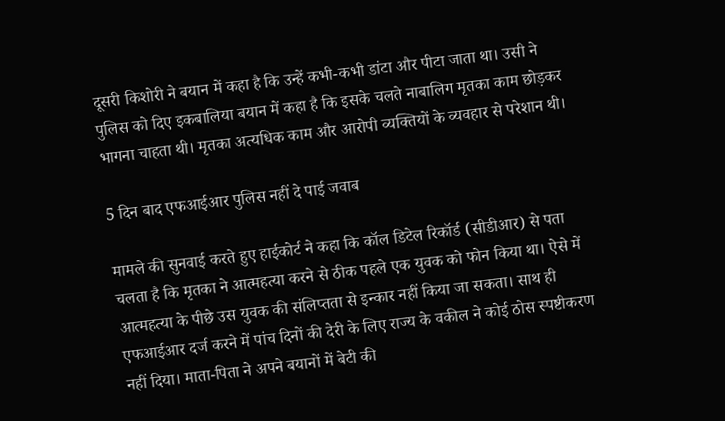दूसरी किशोरी ने बयान में कहा है कि उन्हें कभी-कभी डांटा और पीटा जाता था। उसी ने पुलिस को दिए इकबालिया बयान में कहा है कि इसके चलते नाबालिग मृतका काम छोड़कर भागना चाहता थी। मृतका अत्यधिक काम और आरोपी व्यक्तियों के व्यवहार से परेशान थी।

5 दिन बाद एफआईआर पुलिस नहीं दे पाई जवाब

मामले की सुनवाई करते हुए हाईकोर्ट ने कहा कि कॉल डिटेल रिकॉर्ड (सीडीआर) से पता चलता है कि मृतका ने आत्महत्या करने से ठीक पहले एक युवक को फोन किया था। ऐसे में आत्महत्या के पीछे उस युवक की संलिप्तता से इन्कार नहीं किया जा सकता। साथ ही एफआईआर दर्ज करने में पांच दिनों की देरी के लिए राज्य के वकील ने कोई ठोस स्पष्टीकरण नहीं दिया। माता-पिता ने अपने बयानों में बेटी की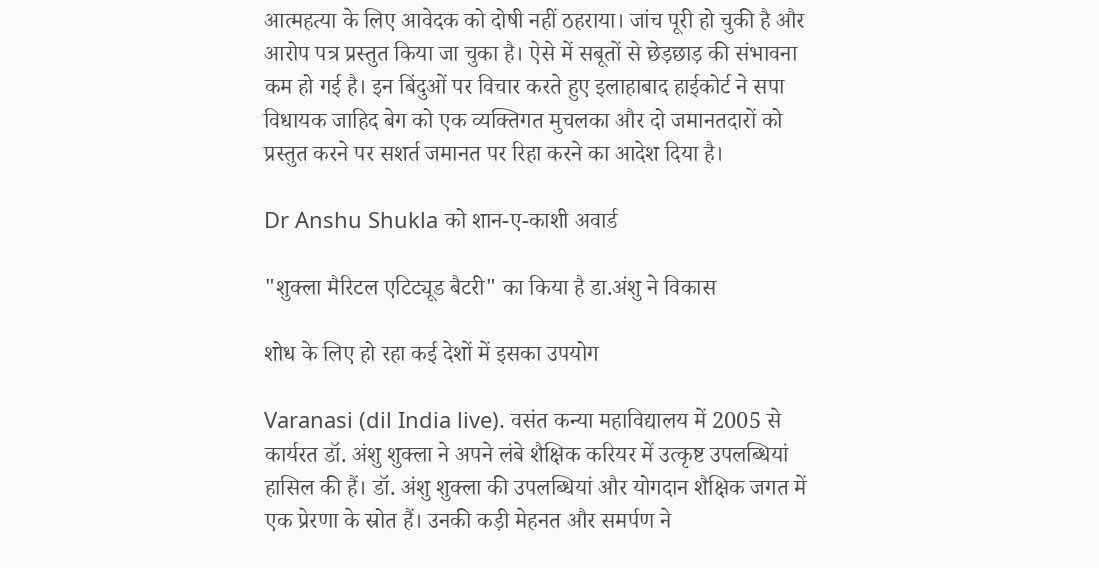आत्महत्या के लिए आवेदक को दोषी नहीं ठहराया। जांच पूरी हो चुकी है और आरोप पत्र प्रस्तुत किया जा चुका है। ऐसे में सबूतों से छेड़छाड़ की संभावना कम हो गई है। इन बिंदुओं पर विचार करते हुए इलाहाबाद हाईकोर्ट ने सपा विधायक जाहिद बेग को एक व्यक्तिगत मुचलका और दो जमानतदारों को प्रस्तुत करने पर सशर्त जमानत पर रिहा करने का आदेश दिया है।

Dr Anshu Shukla को शान-ए-काशी अवार्ड

"शुक्ला मैरिटल एटिट्यूड बैटरी" का किया है डा.अंशु ने विकास

शोध के लिए हो रहा कई देशों में इसका उपयोग

Varanasi (dil India live). वसंत कन्या महाविद्यालय में 2005 से कार्यरत डॉ. अंशु शुक्ला ने अपने लंबे शैक्षिक करियर में उत्कृष्ट उपलब्धियां हासिल की हैं। डॉ. अंशु शुक्ला की उपलब्धियां और योगदान शैक्षिक जगत में एक प्रेरणा के स्रोत हैं। उनकी कड़ी मेहनत और समर्पण ने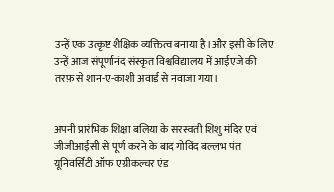उन्हें एक उत्कृष्ट शैक्षिक व्यक्तित्व बनाया है।और इसी के लिए उन्हें आज संपूर्णानंद संस्कृत विश्वविद्यालय में आईएजे की तरफ़ से शान-ए-काशी अवार्ड से नवाजा गया।


अपनी प्रारंभिक शिक्षा बलिया के सरस्वती शिशु मंदिर एवं जीजीआईसी से पूर्ण करने के बाद गोविंद बल्लभ पंत यूनिवर्सिटी ऑफ एग्रीकल्चर एंड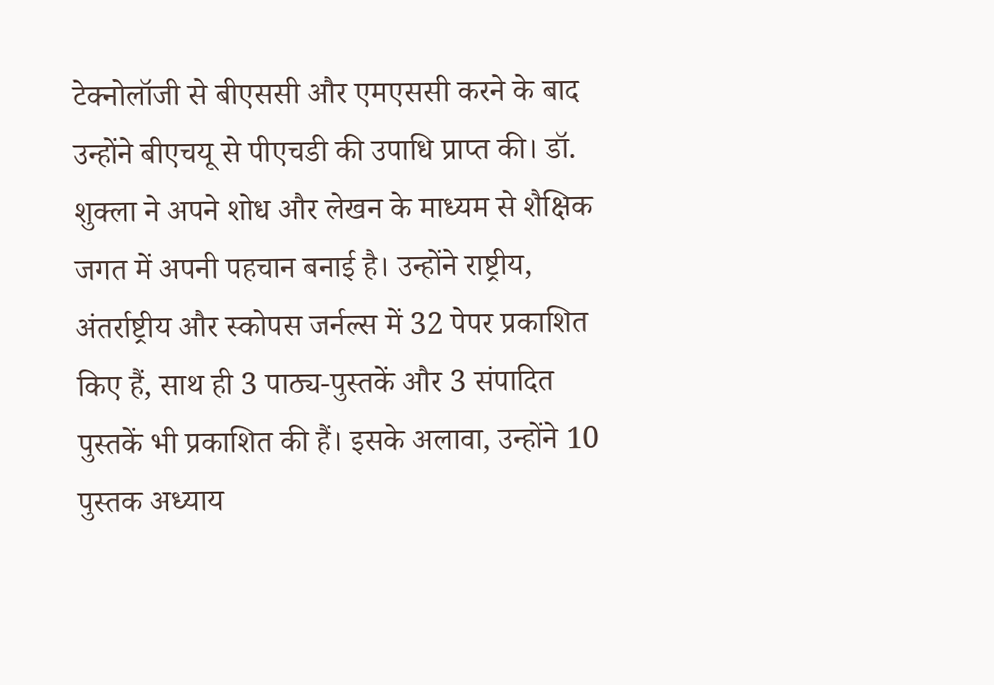टेक्नोलॉजी से बीएससी और एमएससी करने के बाद उन्होंने बीएचयू से पीएचडी की उपाधि प्राप्त की। डॉ. शुक्ला ने अपने शोध और लेखन के माध्यम से शैक्षिक जगत में अपनी पहचान बनाई है। उन्होंने राष्ट्रीय, अंतर्राष्ट्रीय और स्कोपस जर्नल्स में 32 पेपर प्रकाशित किए हैं, साथ ही 3 पाठ्य-पुस्तकें और 3 संपादित पुस्तकें भी प्रकाशित की हैं। इसके अलावा, उन्होंने 10 पुस्तक अध्याय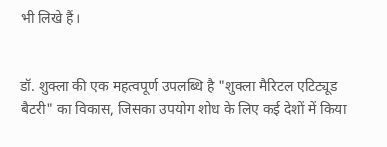भी लिखे हैं।


डॉ. शुक्ला की एक महत्वपूर्ण उपलब्धि है "शुक्ला मैरिटल एटिट्यूड बैटरी" का विकास, जिसका उपयोग शोध के लिए कई देशों में किया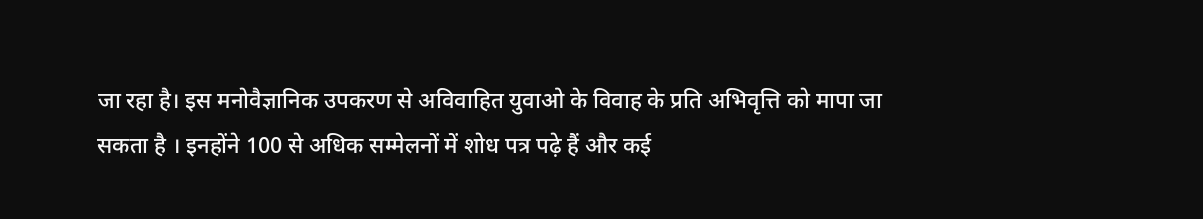जा रहा है। इस मनोवैज्ञानिक उपकरण से अविवाहित युवाओ के विवाह के प्रति अभिवृत्ति को मापा जा सकता है । इनहोंने 100 से अधिक सम्मेलनों में शोध पत्र पढ़े हैं और कई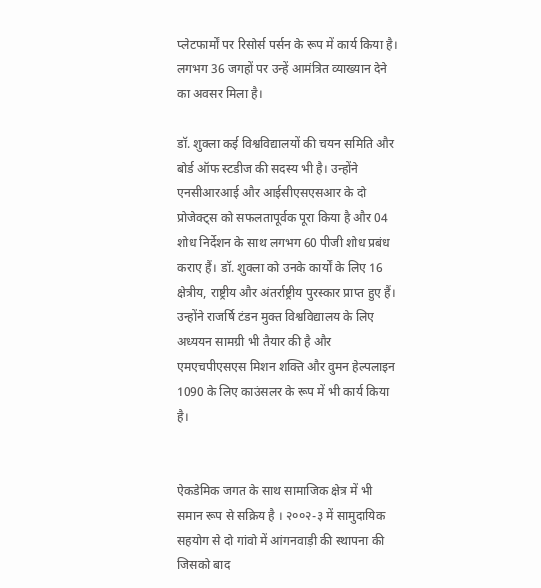प्लेटफार्मों पर रिसोर्स पर्सन के रूप में कार्य किया है। लगभग 36 जगहों पर उन्हें आमंत्रित व्याख्यान देने का अवसर मिला है।

डॉ. शुक्ला कई विश्वविद्यालयों की चयन समिति और बोर्ड ऑफ स्टडीज की सदस्य भी है। उन्होंने एनसीआरआई और आईसीएसएसआर के दो प्रोजेक्ट्स को सफलतापूर्वक पूरा किया है और 04 शोध निर्देशन के साथ लगभग 60 पीजी शोध प्रबंध कराए हैं। डॉ. शुक्ला को उनके कार्यों के लिए 16 क्षेत्रीय, राष्ट्रीय और अंतर्राष्ट्रीय पुरस्कार प्राप्त हुए हैं। उन्होंने राजर्षि टंडन मुक्त विश्वविद्यालय के लिए अध्ययन सामग्री भी तैयार की है और एमएचपीएसएस मिशन शक्ति और वुमन हेल्पलाइन 1090 के लिए काउंसलर के रूप में भी कार्य किया है।


ऐकडेमिक जगत के साथ सामाजिक क्षेत्र में भी समान रूप से सक्रिय है । २००२-३ में सामुदायिक सहयोग से दो गांवो में आंगनवाड़ी की स्थापना की जिसको बाद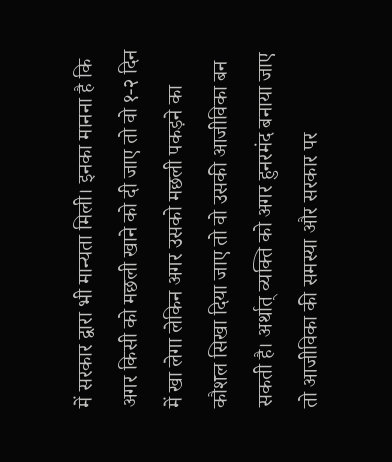में सरकार द्वारा भी मान्यता मिली। इनका मानना है कि अगर किसी को मछली खाने को दी जाए तो वो १-२ दिन में खा लेगा लेकिन अगर उसको मछली पकड़ने का कौशल सिखा दिया जाए तो वो उसकी आजीविका बन सकती है। अर्थात् व्यक्ति को अगर हुनरमंद बनाया जाए तो आजीविका की समस्या और सरकार पर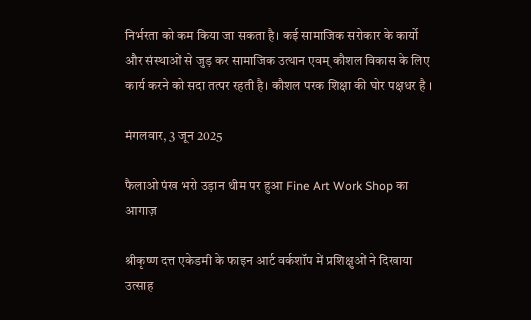निर्भरता को कम किया जा सकता है। कई सामाजिक सरोकार के कार्यो और संस्थाओं से जुड़ कर सामाजिक उत्थान एवम् कौशल विकास के लिए कार्य करने को सदा तत्पर रहती है। कौशल परक शिक्षा की घोर पक्षधर है ।

मंगलवार, 3 जून 2025

फैलाओ पंख भरो उड़ान थीम पर हुआ Fine Art Work Shop का आगाज़

श्रीकृष्ण दत्त एकेडमी के फाइन आर्ट वर्कशॉप में प्रशिक्षुओं ने दिखाया उत्साह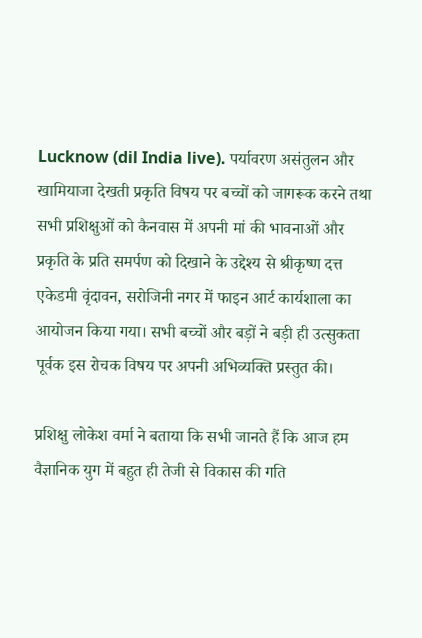Lucknow (dil India live). पर्यावरण असंतुलन और खामियाजा देखती प्रकृति विषय पर बच्चों को जागरूक करने तथा सभी प्रशिक्षुओं को कैनवास में अपनी मां की भावनाओं और प्रकृति के प्रति समर्पण को दिखाने के उद्देश्य से श्रीकृष्ण दत्त एकेडमी वृंदावन, सरोजिनी नगर में फाइन आर्ट कार्यशाला का आयोजन किया गया। सभी बच्चों और बड़ों ने बड़ी ही उत्सुकता पूर्वक इस रोचक विषय पर अपनी अभिव्यक्ति प्रस्तुत की।

प्रशिक्षु लोकेश वर्मा ने बताया कि सभी जानते हैं कि आज हम वैज्ञानिक युग में बहुत ही तेजी से विकास की गति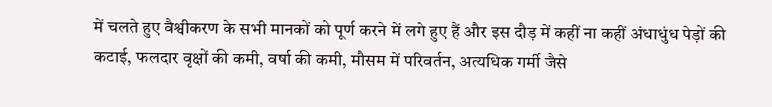में चलते हुए वैश्वीकरण के सभी मानकों को पूर्ण करने में लगे हुए हैं और इस दौड़ में कहीं ना कहीं अंधाधुंध पेड़ों की कटाई, फलदार वृक्षों की कमी, वर्षा की कमी, मौसम में परिवर्तन, अत्यधिक गर्मी जैसे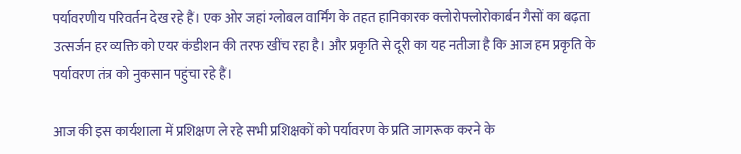पर्यावरणीय परिवर्तन देख रहे हैं। एक ओर जहां ग्लोबल वार्मिंग के तहत हानिकारक क्लोरोफ्लोरोकार्बन गैसों का बढ़ता उत्सर्जन हर व्यक्ति को एयर कंडीशन की तरफ खींच रहा है। और प्रकृति से दूरी का यह नतीजा है कि आज हम प्रकृति के पर्यावरण तंत्र को नुकसान पहुंचा रहे हैं।

आज की इस कार्यशाला में प्रशिक्षण ले रहे सभी प्रशिक्षकों को पर्यावरण के प्रति जागरूक करने के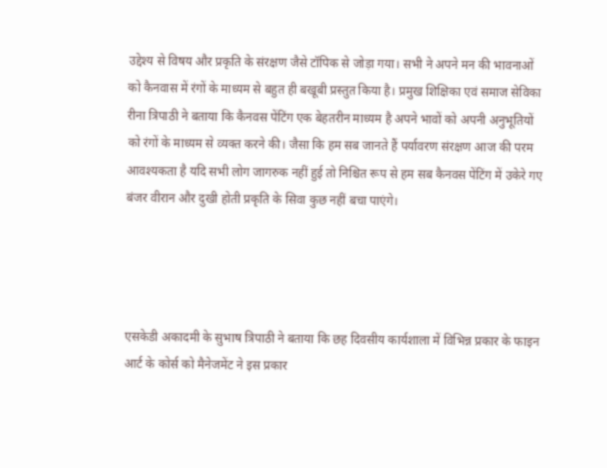उद्देश्य से विषय और प्रकृति के संरक्षण जैसे टॉपिक से जोड़ा गया। सभी ने अपने मन की भावनाओं को कैनवास में रंगों के माध्यम से बहुत ही बखूबी प्रस्तुत किया है। प्रमुख शिक्षिका एवं समाज सेविका रीना त्रिपाठी ने बताया कि कैनवस पेंटिंग एक बेहतरीन माध्यम है अपने भावों को अपनी अनुभूतियों को रंगों के माध्यम से व्यक्त करने की। जैसा कि हम सब जानते हैं पर्यावरण संरक्षण आज की परम आवश्यकता है यदि सभी लोग जागरुक नहीं हुई तो निश्चित रूप से हम सब कैनवस पेंटिंग में उकेरे गए बंजर वीरान और दुखी होती प्रकृति के सिवा कुछ नहीं बचा पाएंगे।




एसकेडी अकादमी के सुभाष त्रिपाठी ने बताया कि छह दिवसीय कार्यशाला में विभिन्न प्रकार के फाइन आर्ट के कोर्स को मैनेजमेंट ने इस प्रकार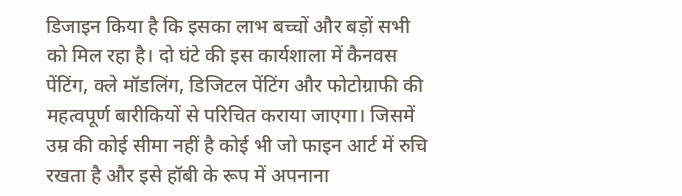डिजाइन किया है कि इसका लाभ बच्चों और बड़ों सभी को मिल रहा है। दो घंटे की इस कार्यशाला में कैनवस पेंटिंग, क्ले मॉडलिंग, डिजिटल पेंटिंग और फोटोग्राफी की महत्वपूर्ण बारीकियों से परिचित कराया जाएगा। जिसमें उम्र की कोई सीमा नहीं है कोई भी जो फाइन आर्ट में रुचि रखता है और इसे हॉबी के रूप में अपनाना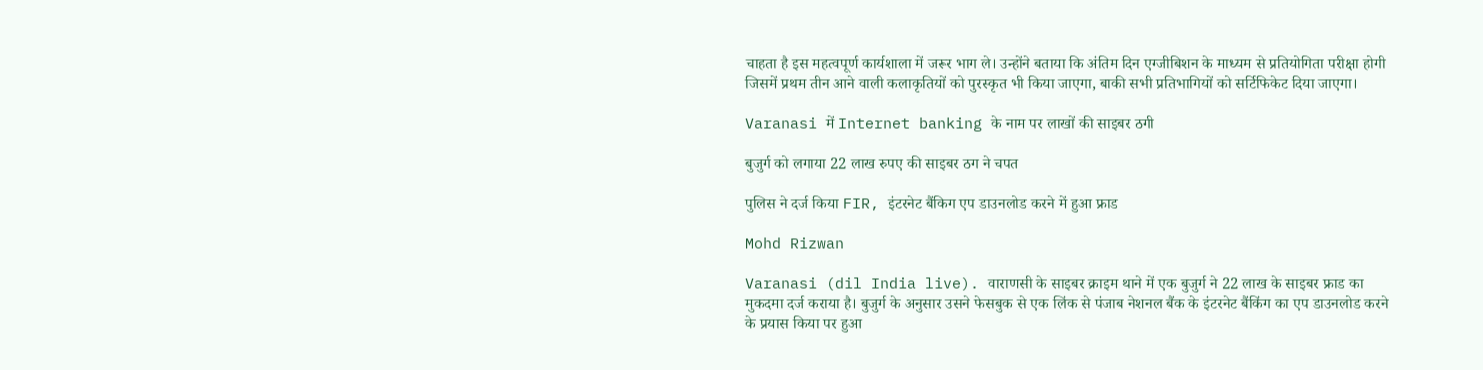चाहता है इस महत्वपूर्ण कार्यशाला में जरूर भाग ले। उन्होंने बताया कि अंतिम दिन एग्जीबिशन के माध्यम से प्रतियोगिता परीक्षा होगी जिसमें प्रथम तीन आने वाली कलाकृतियों को पुरस्कृत भी किया जाएगा, बाकी सभी प्रतिभागियों को सर्टिफिकेट दिया जाएगा।

Varanasi में Internet banking के नाम पर लाखों की साइबर ठगी

बुजुर्ग को लगाया 22 लाख रुपए की साइबर ठग ने चपत

पुलिस ने दर्ज किया FIR, इंटरनेट बैंकिग एप डाउनलोड करने में हुआ फ्राड

Mohd Rizwan

Varanasi (dil India live). वाराणसी के साइबर क्राइम थाने में एक बुजुर्ग ने 22 लाख के साइबर फ्राड का मुकदमा दर्ज कराया है। बुजुर्ग के अनुसार उसने फेसबुक से एक लिंक से पंजाब नेशनल बैंक के इंटरनेट बैंकिंग का एप डाउनलोड करने के प्रयास किया पर हुआ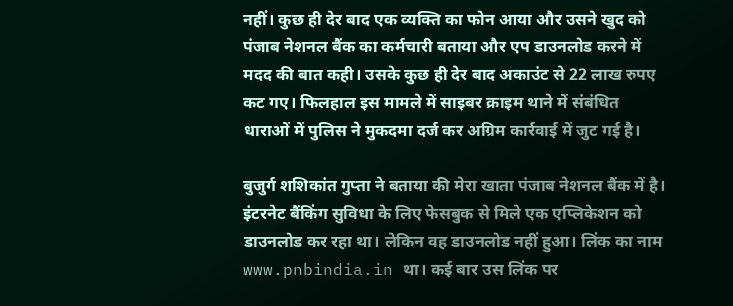नहीं। कुछ ही देर बाद एक व्यक्ति का फोन आया और उसने खुद को पंजाब नेशनल बैंक का कर्मचारी बताया और एप डाउनलोड करने में मदद की बात कही। उसके कुछ ही देर बाद अकाउंट से 22 लाख रुपए कट गए। फिलहाल इस मामले में साइबर क्राइम थाने में संबंधित धाराओं में पुलिस ने मुकदमा दर्ज कर अग्रिम कार्रवाई में जुट गई है।

बुजुर्ग शशिकांत गुप्ता ने बताया की मेरा खाता पंजाब नेशनल बैंक में है। इंटरनेट बैंकिंग सुविधा के लिए फेसबुक से मिले एक एप्लिकेशन को डाउनलोड कर रहा था। लेकिन वह डाउनलोड नहीं हुआ। लिंक का नाम www.pnbindia.in था। कई बार उस लिंक पर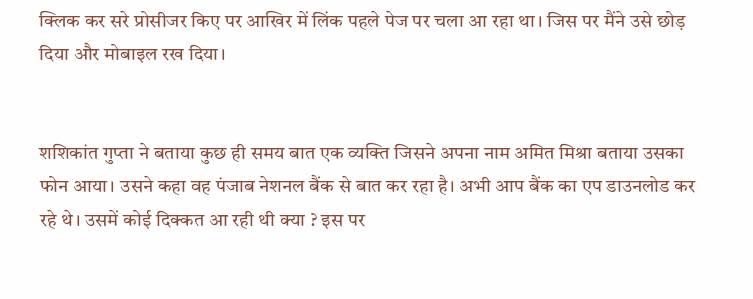क्लिक कर सरे प्रोसीजर किए पर आखिर में लिंक पहले पेज पर चला आ रहा था। जिस पर मैंने उसे छोड़ दिया और मोबाइल रख दिया।


शशिकांत गुप्ता ने बताया कुछ ही समय बात एक व्यक्ति जिसने अपना नाम अमित मिश्रा बताया उसका फोन आया। उसने कहा वह पंजाब नेशनल बैंक से बात कर रहा है। अभी आप बैंक का एप डाउनलोड कर रहे थे। उसमें कोई दिक्कत आ रही थी क्या ? इस पर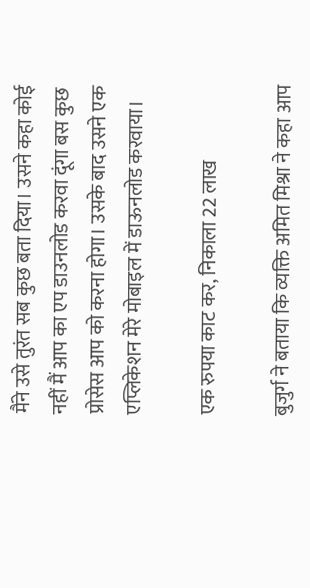मैंने उसे तुरंत सब कुछ बता दिया। उसने कहा कोई नहीं मैं आप का एप डाउनलोड करवा दूंगा बस कुछ प्रोसेस आप को करना होगा। उसके बाद उसने एक एप्लिकेशन मेरे मोबाइल में डाऊनलोड करवाया।

एक रुपया काट कर, निकाला 22 लाख

बुजुर्ग ने बताया कि व्यक्ति अमित मिश्रा ने कहा आप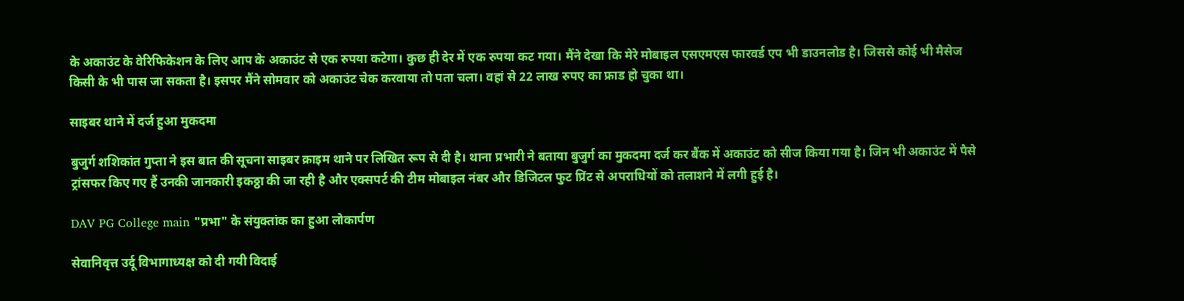के अकाउंट के वेरिफिकेशन के लिए आप के अकाउंट से एक रुपया कटेगा। कुछ ही देर में एक रुपया कट गया। मैंने देखा कि मेरे मोबाइल एसएमएस फारवर्ड एप भी डाउनलोड है। जिससे कोई भी मैसेज किसी के भी पास जा सकता है। इसपर मैंने सोमवार को अकाउंट चेक करवाया तो पता चला। वहां से 22 लाख रुपए का फ्राड हो चुका था।

साइबर थाने में दर्ज हुआ मुकदमा

बुजुर्ग शशिकांत गुप्ता ने इस बात की सूचना साइबर क्राइम थाने पर लिखित रूप से दी है। थाना प्रभारी ने बताया बुजुर्ग का मुकदमा दर्ज कर बैंक में अकाउंट को सीज किया गया है। जिन भी अकाउंट में पैसे ट्रांसफर किए गए हैं उनकी जानकारी इकठ्ठा की जा रही है और एक्सपर्ट की टीम मोबाइल नंबर और डिजिटल फुट प्रिंट से अपराधियों को तलाशने में लगी हुई है।

DAV PG College main "प्रभा" के संयुक्तांक का हुआ लोकार्पण

सेवानिवृत्त उर्दू विभागाध्यक्ष को दी गयी विदाई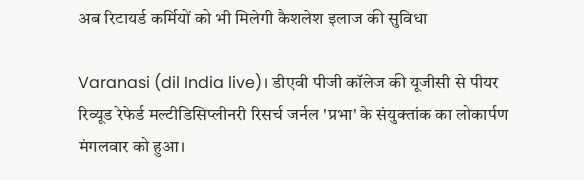अब रिटायर्ड कर्मियों को भी मिलेगी कैशलेश इलाज की सुविधा

Varanasi (dil India live)। डीएवी पीजी कॉलेज की यूजीसी से पीयर रिव्यूड रेफेर्ड मल्टीडिसिप्लीनरी रिसर्च जर्नल 'प्रभा' के संयुक्तांक का लोकार्पण मंगलवार को हुआ।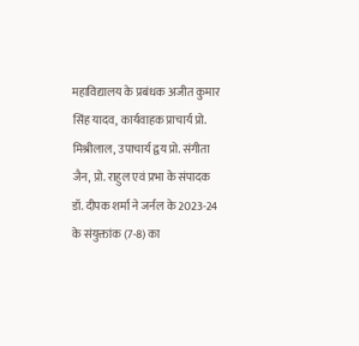महाविद्यालय के प्रबंधक अजीत कुमार सिंह यादव, कार्यवाहक प्राचार्य प्रो. मिश्रीलाल, उपाचार्य द्वय प्रो. संगीता जैन, प्रो. राहुल एवं प्रभा के संपादक डॉ. दीपक शर्मा ने जर्नल के 2023-24 के संयुक्तांक (7-8) का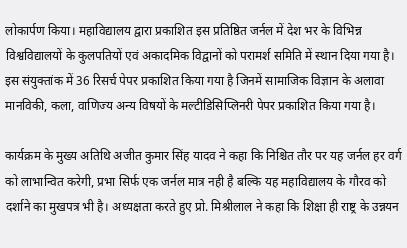लोकार्पण किया। महाविद्यालय द्वारा प्रकाशित इस प्रतिष्ठित जर्नल में देश भर के विभिन्न विश्वविद्यालयों के कुलपतियों एवं अकादमिक विद्वानों को परामर्श समिति में स्थान दिया गया है। इस संयुक्तांक में 36 रिसर्च पेपर प्रकाशित किया गया है जिनमें सामाजिक विज्ञान के अलावा मानविकी, कला, वाणिज्य अन्य विषयों के मल्टीडिसिप्लिनरी पेपर प्रकाशित किया गया है।

कार्यक्रम के मुख्य अतिथि अजीत कुमार सिंह यादव ने कहा कि निश्चित तौर पर यह जर्नल हर वर्ग को लाभान्वित करेगी, प्रभा सिर्फ एक जर्नल मात्र नही है बल्कि यह महाविद्यालय के गौरव को दर्शाने का मुखपत्र भी है। अध्यक्षता करते हुए प्रो. मिश्रीलाल ने कहा कि शिक्षा ही राष्ट्र के उन्नयन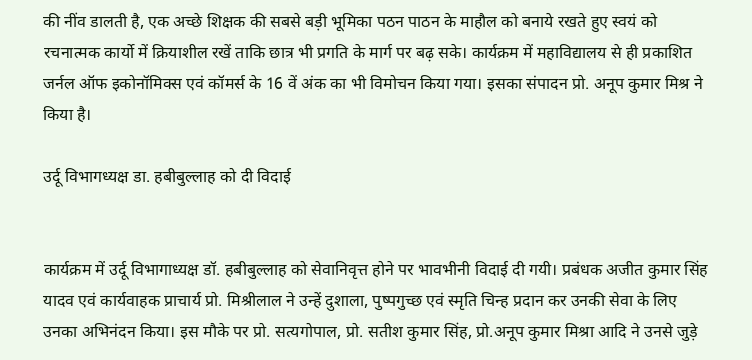की नींव डालती है, एक अच्छे शिक्षक की सबसे बड़ी भूमिका पठन पाठन के माहौल को बनाये रखते हुए स्वयं को रचनात्मक कार्यो में क्रियाशील रखें ताकि छात्र भी प्रगति के मार्ग पर बढ़ सके। कार्यक्रम में महाविद्यालय से ही प्रकाशित जर्नल ऑफ इकोनॉमिक्स एवं कॉमर्स के 16 वें अंक का भी विमोचन किया गया। इसका संपादन प्रो. अनूप कुमार मिश्र ने किया है।

उर्दू विभागध्यक्ष डा. हबीबुल्लाह को दी विदाई


कार्यक्रम में उर्दू विभागाध्यक्ष डॉ. हबीबुल्लाह को सेवानिवृत्त होने पर भावभीनी विदाई दी गयी। प्रबंधक अजीत कुमार सिंह यादव एवं कार्यवाहक प्राचार्य प्रो. मिश्रीलाल ने उन्हें दुशाला, पुष्पगुच्छ एवं स्मृति चिन्ह प्रदान कर उनकी सेवा के लिए उनका अभिनंदन किया। इस मौके पर प्रो. सत्यगोपाल, प्रो. सतीश कुमार सिंह, प्रो.अनूप कुमार मिश्रा आदि ने उनसे जुड़े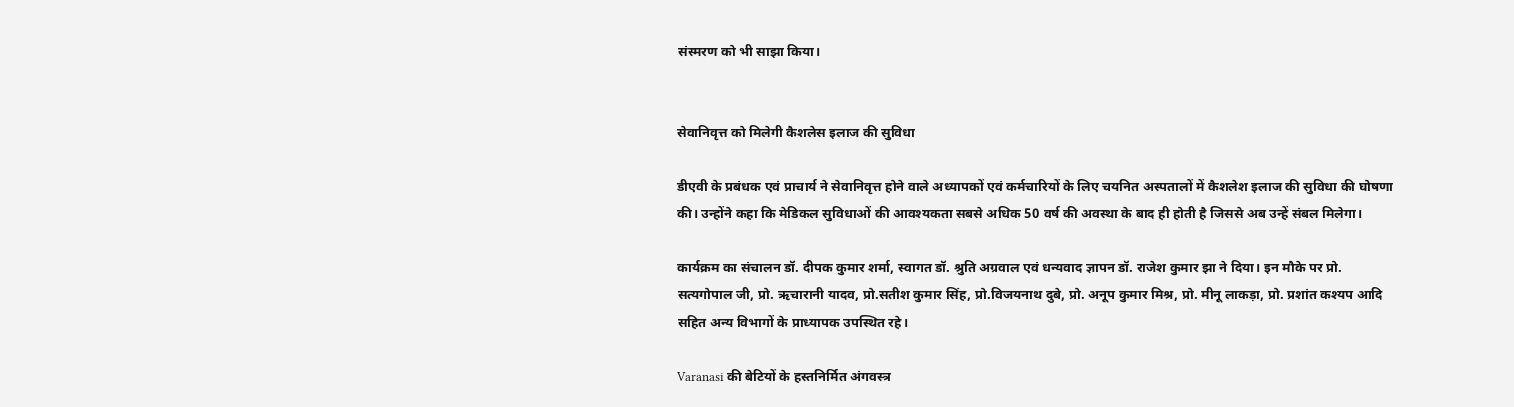संस्मरण को भी साझा किया।


सेवानिवृत्त को मिलेगी कैशलेस इलाज की सुविधा

डीएवी के प्रबंधक एवं प्राचार्य ने सेवानिवृत्त होने वाले अध्यापकों एवं कर्मचारियों के लिए चयनित अस्पतालों में कैशलेश इलाज की सुविधा की घोषणा की। उन्होंने कहा कि मेडिकल सुविधाओं की आवश्यकता सबसे अधिक 50 वर्ष की अवस्था के बाद ही होती है जिससे अब उन्हें संबल मिलेगा।

कार्यक्रम का संचालन डॉ. दीपक कुमार शर्मा, स्वागत डॉ. श्रुति अग्रवाल एवं धन्यवाद ज्ञापन डॉ. राजेश कुमार झा ने दिया। इन मौके पर प्रो. सत्यगोपाल जी, प्रो. ऋचारानी यादव, प्रो.सतीश कुमार सिंह, प्रो.विजयनाथ दुबे, प्रो. अनूप कुमार मिश्र, प्रो. मीनू लाकड़ा, प्रो. प्रशांत कश्यप आदि सहित अन्य विभागों के प्राध्यापक उपस्थित रहे।

Varanasi की बेटियों के हस्तनिर्मित अंगवस्त्र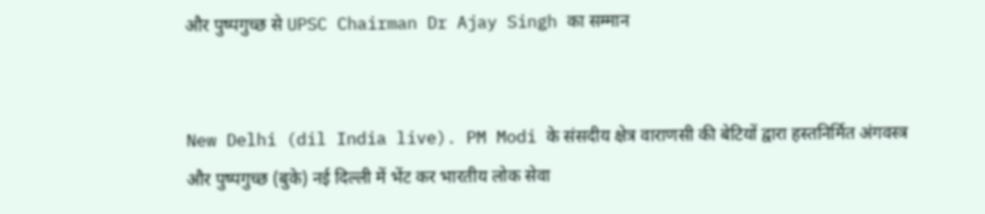और पुष्पगुच्छ से UPSC Chairman Dr Ajay Singh का सम्मान


New Delhi (dil India live). PM Modi के संसदीय क्षेत्र वाराणसी की बेटियों द्वारा हस्तनिर्मित अंगवस्त्र और पुष्पगुच्छ (बुके) नई दिल्ली में भेंट कर भारतीय लोक सेवा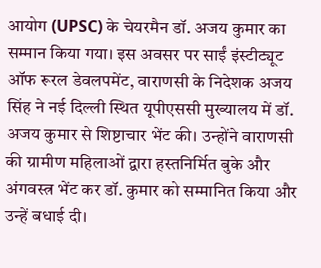आयोग (UPSC) के चेयरमैन डॉ. अजय कुमार का सम्मान किया गया। इस अवसर पर साईं इंस्टीट्यूट ऑफ रूरल डेवलपमेंट, वाराणसी के निदेशक अजय सिंह ने नई दिल्ली स्थित यूपीएससी मुख्यालय में डॉ. अजय कुमार से शिष्टाचार भेंट की। उन्होंने वाराणसी की ग्रामीण महिलाओं द्वारा हस्तनिर्मित बुके और अंगवस्त्र भेंट कर डॉ. कुमार को सम्मानित किया और उन्हें बधाई दी।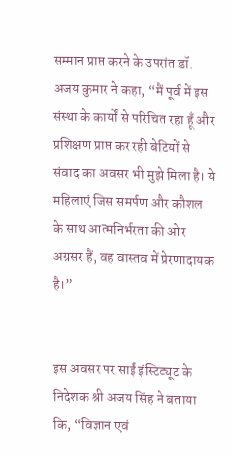सम्मान प्राप्त करने के उपरांत डॉ. अजय कुमार ने कहा, “मैं पूर्व में इस संस्था के कार्यों से परिचित रहा हूँ और प्रशिक्षण प्राप्त कर रही बेटियों से संवाद का अवसर भी मुझे मिला है। ये महिलाएं जिस समर्पण और कौशल के साथ आत्मनिर्भरता की ओर अग्रसर हैं, वह वास्तव में प्रेरणादायक है।”


इस अवसर पर साईं इंस्टिट्यूट के निदेशक श्री अजय सिंह ने बताया कि, “विज्ञान एवं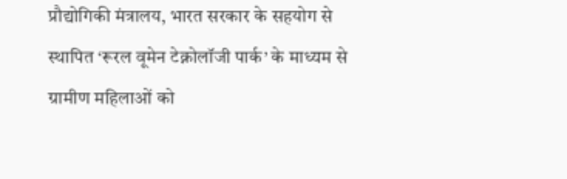प्रौद्योगिकी मंत्रालय, भारत सरकार के सहयोग से स्थापित ‘रूरल वूमेन टेक्नोलॉजी पार्क’ के माध्यम से ग्रामीण महिलाओं को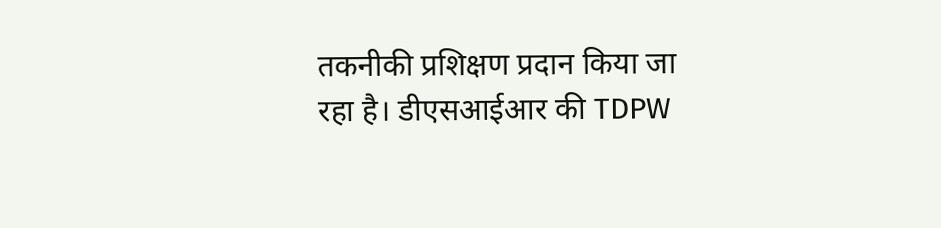तकनीकी प्रशिक्षण प्रदान किया जा रहा है। डीएसआईआर की TDPW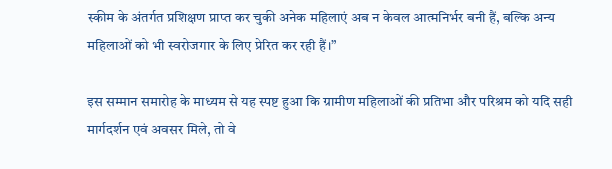स्कीम के अंतर्गत प्रशिक्षण प्राप्त कर चुकी अनेक महिलाएं अब न केवल आत्मनिर्भर बनी हैं, बल्कि अन्य महिलाओं को भी स्वरोजगार के लिए प्रेरित कर रही हैं।”

इस सम्मान समारोह के माध्यम से यह स्पष्ट हुआ कि ग्रामीण महिलाओं की प्रतिभा और परिश्रम को यदि सही मार्गदर्शन एवं अवसर मिले, तो वे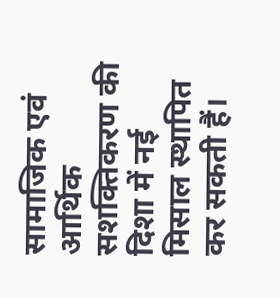सामाजिक एवं आर्थिक सशक्तिकरण की दिशा में नई मिसाल स्थापित कर सकती हैं।